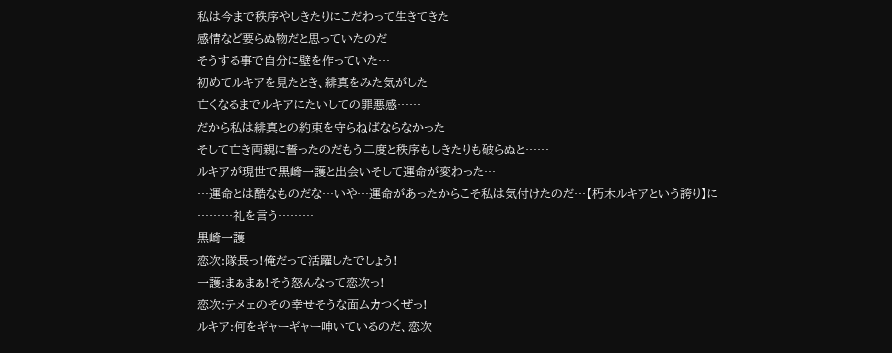私は今まで秩序やしきたりにこだわって生きてきた
感情など要らぬ物だと思っていたのだ
そうする事で自分に壁を作っていた…
初めてルキアを見たとき、緋真をみた気がした
亡くなるまでルキアにたいしての罪悪感……
だから私は緋真との約束を守らねばならなかった
そして亡き両親に誓ったのだもう二度と秩序もしきたりも破らぬと……
ルキアが現世で黒崎一護と出会いそして運命が変わった…
…運命とは酷なものだな…いや…運命があったからこそ私は気付けたのだ…【朽木ルキアという誇り】に
………礼を言う………
黒崎一護
恋次:隊長っ!俺だって活躍したでしょう!
一護:まぁまぁ!そう怒んなって恋次っ!
恋次:テメェのその幸せそうな面ムカつくぜっ!
ルキア:何をギャーギャー呻いているのだ、恋次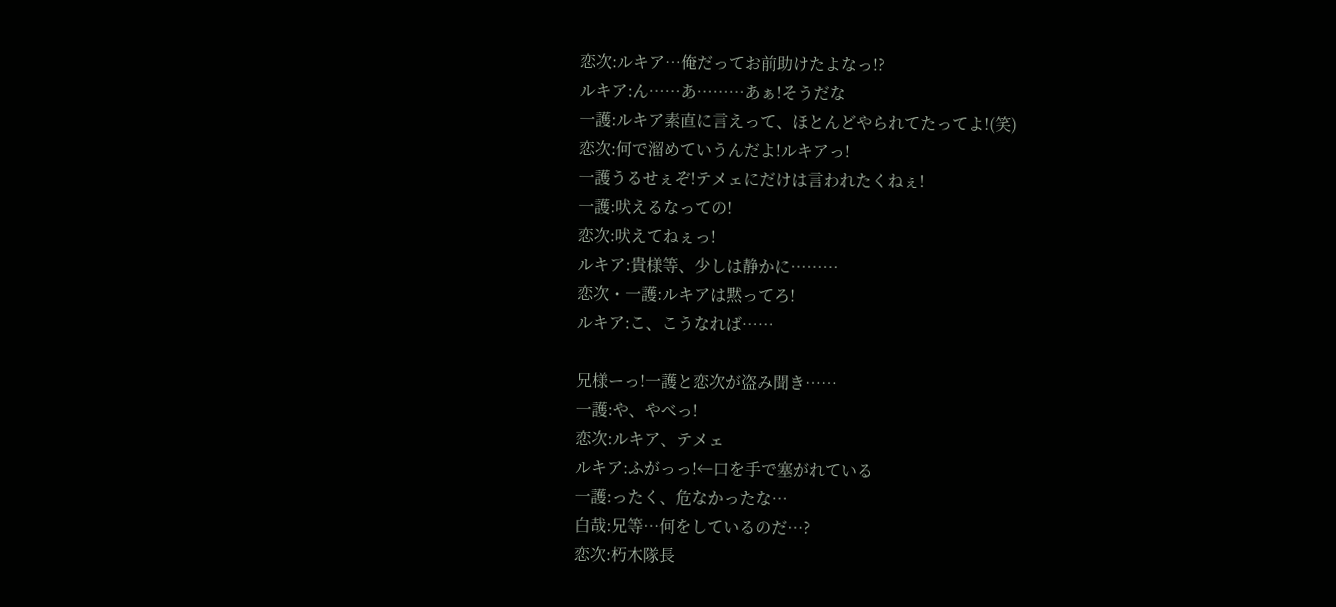恋次:ルキア…俺だってお前助けたよなっ!?
ルキア:ん……あ………あぁ!そうだな
一護:ルキア素直に言えって、ほとんどやられてたってよ!(笑)
恋次:何で溜めていうんだよ!ルキアっ!
一護うるせぇぞ!テメェにだけは言われたくねぇ!
一護:吠えるなっての!
恋次:吠えてねぇっ!
ルキア:貴様等、少しは静かに………
恋次・一護:ルキアは黙ってろ!
ルキア:こ、こうなれば……

兄様ーっ!一護と恋次が盗み聞き……
一護:や、やべっ!
恋次:ルキア、テメェ
ルキア:ふがっっ!←口を手で塞がれている
一護:ったく、危なかったな…
白哉:兄等…何をしているのだ…?
恋次:朽木隊長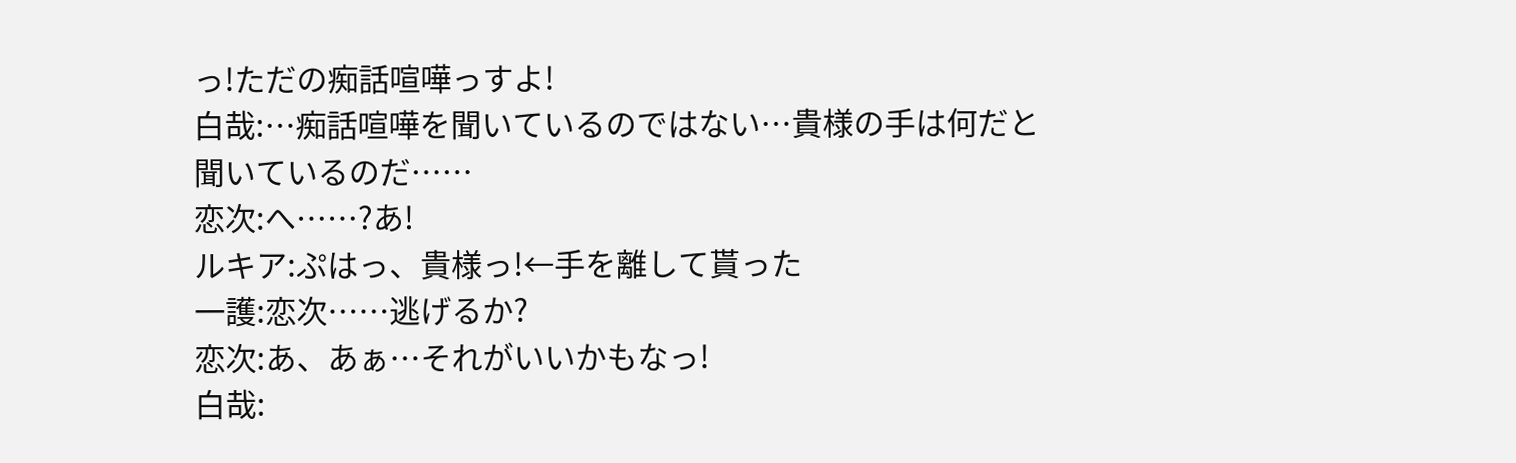っ!ただの痴話喧嘩っすよ!
白哉:…痴話喧嘩を聞いているのではない…貴様の手は何だと聞いているのだ……
恋次:へ……?あ!
ルキア:ぷはっ、貴様っ!←手を離して貰った
一護:恋次……逃げるか?
恋次:あ、あぁ…それがいいかもなっ!
白哉: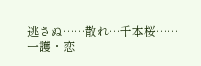逃さぬ……散れ…千本桜……
一護・恋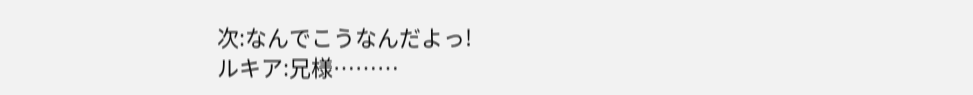次:なんでこうなんだよっ!
ルキア:兄様………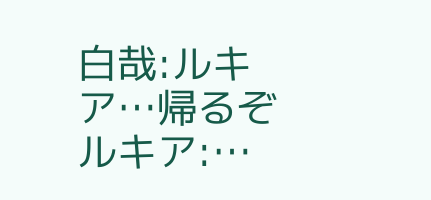白哉:ルキア…帰るぞ
ルキア:…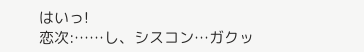はいっ!
恋次:……し、シスコン…ガクッ